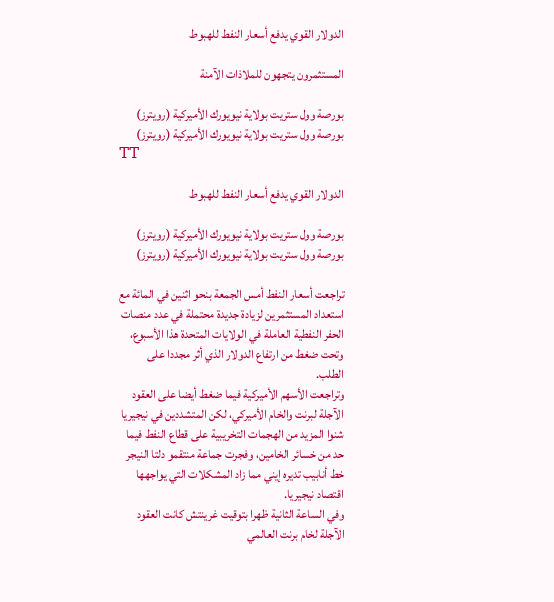الدولار القوي يدفع أسعار النفط للهبوط

المستثمرون يتجهون للملاذات الآمنة

بورصة وول ستريت بولاية نيويورك الأميركية (رويترز)
بورصة وول ستريت بولاية نيويورك الأميركية (رويترز)
TT

الدولار القوي يدفع أسعار النفط للهبوط

بورصة وول ستريت بولاية نيويورك الأميركية (رويترز)
بورصة وول ستريت بولاية نيويورك الأميركية (رويترز)

تراجعت أسعار النفط أمس الجمعة بنحو اثنين في المائة مع استعداد المستثمرين لزيادة جديدة محتملة في عدد منصات الحفر النفطية العاملة في الولايات المتحدة هذا الأسبوع، وتحت ضغط من ارتفاع الدولار الذي أثر مجددا على الطلب.
وتراجعت الأسهم الأميركية فيما ضغط أيضا على العقود الآجلة لبرنت والخام الأميركي، لكن المتشددين في نيجيريا شنوا المزيد من الهجمات التخريبية على قطاع النفط فيما حد من خسائر الخامين، وفجرت جماعة منتقمو دلتا النيجر خط أنابيب تديره إيني مما زاد المشكلات التي يواجهها اقتصاد نيجيريا.
وفي الساعة الثانية ظهرا بتوقيت غرينتش كانت العقود الآجلة لخام برنت العالمي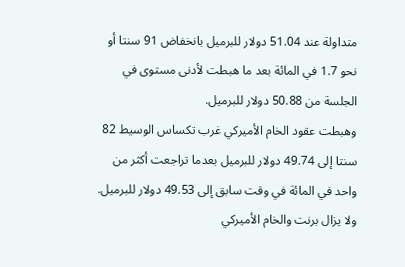متداولة عند 51.04 دولار للبرميل بانخفاض 91 سنتا أو نحو 1.7 في المائة بعد ما هبطت لأدنى مستوى في الجلسة من 50.88 دولار للبرميل.
وهبطت عقود الخام الأميركي غرب تكساس الوسيط 82 سنتا إلى 49.74 دولار للبرميل بعدما تراجعت أكثر من واحد في المائة في وقت سابق إلى 49.53 دولار للبرميل.
ولا يزال برنت والخام الأميركي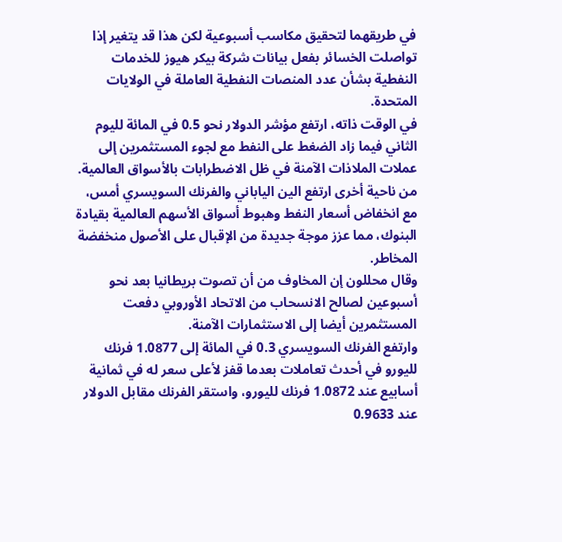في طريقهما لتحقيق مكاسب أسبوعية لكن هذا قد يتغير إذا تواصلت الخسائر بفعل بيانات شركة بيكر هيوز للخدمات النفطية بشأن عدد المنصات النفطية العاملة في الولايات المتحدة.
في الوقت ذاته، ارتفع مؤشر الدولار نحو 0.5 في المائة لليوم الثاني فيما زاد الضغط على النفط مع لجوء المستثمرين إلى عملات الملاذات الآمنة في ظل الاضطرابات بالأسواق العالمية.
من ناحية أخرى ارتفع الين الياباني والفرنك السويسري أمس، مع انخفاض أسعار النفط وهبوط أسواق الأسهم العالمية بقيادة البنوك، مما عزز موجة جديدة من الإقبال على الأصول منخفضة المخاطر.
وقال محللون إن المخاوف من أن تصوت بريطانيا بعد نحو أسبوعين لصالح الانسحاب من الاتحاد الأوروبي دفعت المستثمرين أيضا إلى الاستثمارات الآمنة.
وارتفع الفرنك السويسري 0.3 في المائة إلى 1.0877 فرنك لليورو في أحدث تعاملات بعدما قفز لأعلى سعر له في ثمانية أسابيع عند 1.0872 فرنك لليورو، واستقر الفرنك مقابل الدولار عند 0.9633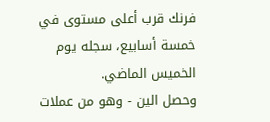فرنك قرب أعلى مستوى في خمسة أسابيع، سجله يوم الخميس الماضي.
وحصل الين - وهو من عملات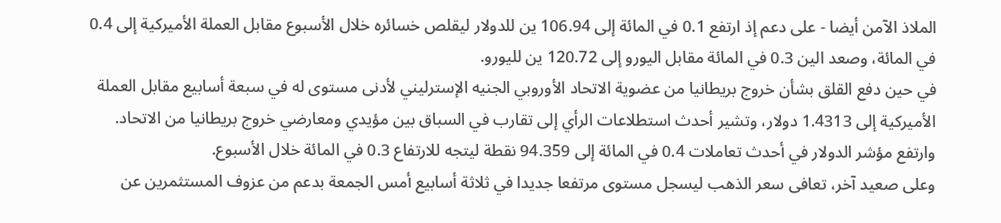الملاذ الآمن أيضا - على دعم إذ ارتفع 0.1 في المائة إلى 106.94 ين للدولار ليقلص خسائره خلال الأسبوع مقابل العملة الأميركية إلى 0.4 في المائة، وصعد الين 0.3 في المائة مقابل اليورو إلى 120.72 ين لليورو.
في حين دفع القلق بشأن خروج بريطانيا من عضوية الاتحاد الأوروبي الجنيه الإسترليني لأدنى مستوى له في سبعة أسابيع مقابل العملة الأميركية إلى 1.4313 دولار، وتشير أحدث استطلاعات الرأي إلى تقارب في السباق بين مؤيدي ومعارضي خروج بريطانيا من الاتحاد.
وارتفع مؤشر الدولار في أحدث تعاملات 0.4 في المائة إلى 94.359 نقطة ليتجه للارتفاع 0.3 في المائة خلال الأسبوع.
وعلى صعيد آخر، تعافى سعر الذهب ليسجل مستوى مرتفعا جديدا في ثلاثة أسابيع أمس الجمعة بدعم من عزوف المستثمرين عن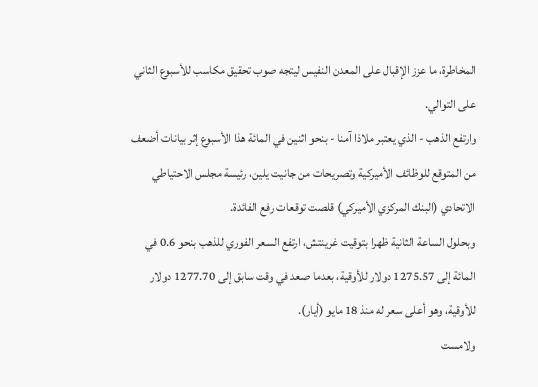المخاطرة، ما عزز الإقبال على المعدن النفيس ليتجه صوب تحقيق مكاسب للأسبوع الثاني على التوالي.
وارتفع الذهب - الذي يعتبر ملاذا آمنا - بنحو اثنين في المائة هذا الأسبوع إثر بيانات أضعف من المتوقع للوظائف الأميركية وتصريحات من جانيت يلين، رئيسة مجلس الاحتياطي الاتحادي (البنك المركزي الأميركي) قلصت توقعات رفع الفائدة.
وبحلول الساعة الثانية ظهرا بتوقيت غرينتش، ارتفع السعر الفوري للذهب بنحو 0.6 في المائة إلى 1275.57 دولار للأوقية، بعدما صعد في وقت سابق إلى 1277.70 دولار للأوقية، وهو أعلى سعر له منذ 18 مايو (أيار).
ولامست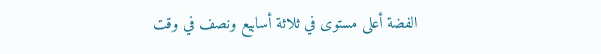الفضة أعلى مستوى في ثلاثة أسابيع ونصف في وقت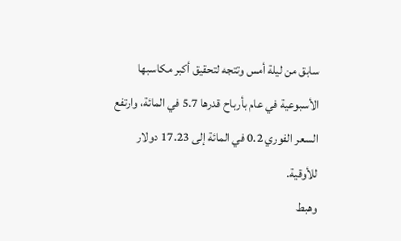سابق من ليلة أمس وتتجه لتحقيق أكبر مكاسبها الأسبوعية في عام بأرباح قدرها 5.7 في المائة، وارتفع السعر الفوري 0.2 في المائة إلى 17.23 دولار للأوقية.
وهبط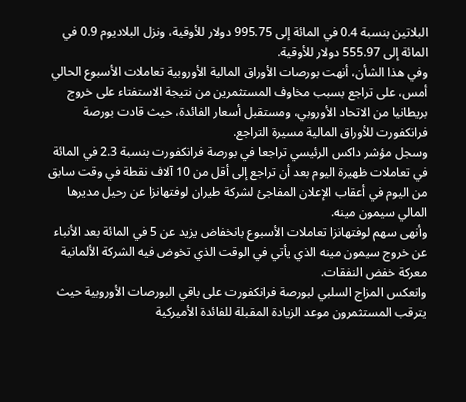البلاتين بنسبة 0.4 في المائة إلى 995.75 دولار للأوقية، ونزل البلاديوم 0.9 في المائة إلى 555.97 دولار للأوقية.
وفي هذا الشأن، أنهت بورصات الأوراق المالية الأوروبية تعاملات الأسبوع الحالي أمس، على تراجع بسبب مخاوف المستثمرين من نتيجة الاستفتاء على خروج بريطانيا من الاتحاد الأوروبي، ومستقبل أسعار الفائدة، حيث قادت بورصة فرانكفورت للأوراق المالية مسيرة التراجع.
وسجل مؤشر داكس الرئيسي تراجعا في بورصة فرانكفورت بنسبة 2.3 في المائة في تعاملات ظهيرة اليوم بعد أن تراجع إلى أقل من 10 آلاف نقطة في وقت سابق من اليوم في أعقاب الإعلان المفاجئ لشركة طيران لوفتهانزا عن رحيل مديرها المالي سيمون مينه.
وأنهى سهم لوفتهانزا تعاملات الأسبوع بانخفاض يزيد عن 5 في المائة بعد الأنباء عن خروج سيمون مينه الذي يأتي في الوقت الذي تخوض فيه الشركة الألمانية معركة خفض النفقات.
وانعكس المزاج السلبي لبورصة فرانكفورت على باقي البورصات الأوروبية حيث يترقب المستثمرون موعد الزيادة المقبلة للفائدة الأميركية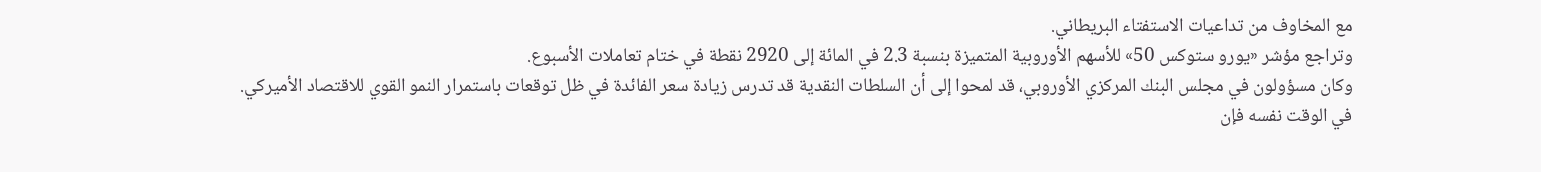مع المخاوف من تداعيات الاستفتاء البريطاني.
وتراجع مؤشر «يورو ستوكس 50» للأسهم الأوروبية المتميزة بنسبة 2.3 في المائة إلى 2920 نقطة في ختام تعاملات الأسبوع.
وكان مسؤولون في مجلس البنك المركزي الأوروبي، قد لمحوا إلى أن السلطات النقدية قد تدرس زيادة سعر الفائدة في ظل توقعات باستمرار النمو القوي للاقتصاد الأميركي.
في الوقت نفسه فإن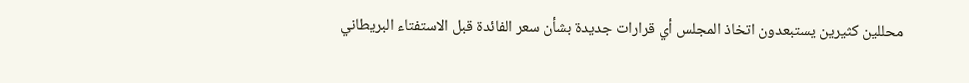محللين كثيرين يستبعدون اتخاذ المجلس أي قرارات جديدة بشأن سعر الفائدة قبل الاستفتاء البريطاني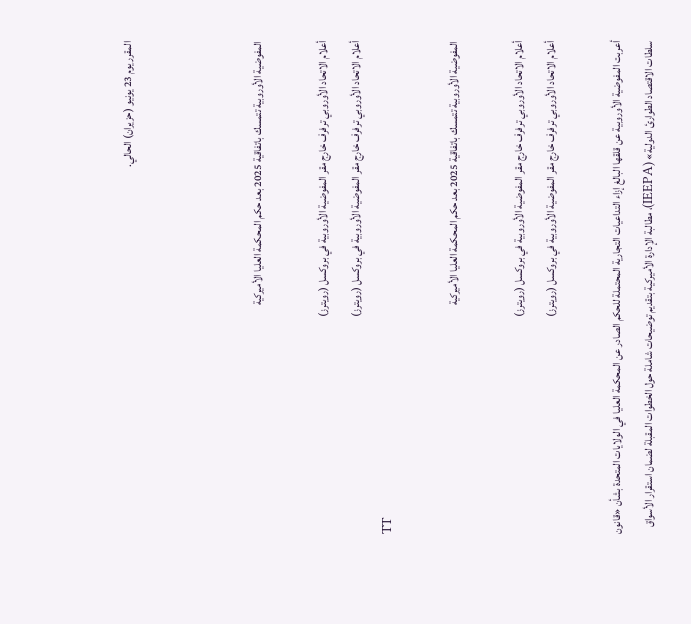المقرر يوم 23 يونيو (حزيران) الحالي.



المفوضية الأوروبية تتمسك باتفاقية 2025 بعد حكم المحكمة العليا الأميركية

أعلام الاتحاد الأوروبي ترفرف خارج مقر المفوضية الأوروبية في بروكسل (رويترز)
أعلام الاتحاد الأوروبي ترفرف خارج مقر المفوضية الأوروبية في بروكسل (رويترز)
TT

المفوضية الأوروبية تتمسك باتفاقية 2025 بعد حكم المحكمة العليا الأميركية

أعلام الاتحاد الأوروبي ترفرف خارج مقر المفوضية الأوروبية في بروكسل (رويترز)
أعلام الاتحاد الأوروبي ترفرف خارج مقر المفوضية الأوروبية في بروكسل (رويترز)

أعربت المفوضية الأوروبية عن قلقها البالغ إزاء التداعيات التجارية المحتملة للحكم الصادر عن المحكمة العليا في الولايات المتحدة بشأن «قانون سلطات الاقتصاد الطوارئ الدولية» (IEEPA)، مطالبة الإدارة الأميركية بتقديم توضيحات شاملة حول الخطوات المقبلة لضمان استقرار الأسواق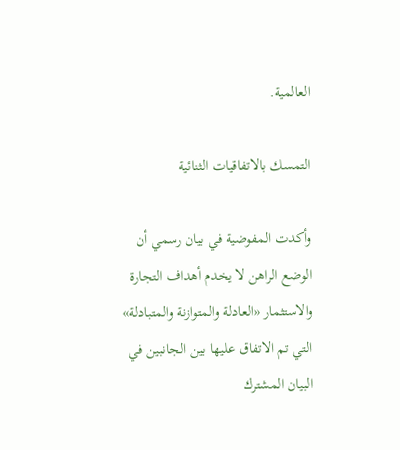العالمية.

التمسك بالاتفاقيات الثنائية

وأكدت المفوضية في بيان رسمي أن الوضع الراهن لا يخدم أهداف التجارة والاستثمار «العادلة والمتوازنة والمتبادلة» التي تم الاتفاق عليها بين الجانبين في البيان المشترك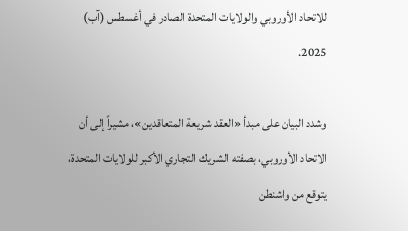للاتحاد الأوروبي والولايات المتحدة الصادر في أغسطس (آب) 2025.

وشدد البيان على مبدأ «العقد شريعة المتعاقدين»، مشيراً إلى أن الاتحاد الأوروبي، بصفته الشريك التجاري الأكبر للولايات المتحدة، يتوقع من واشنطن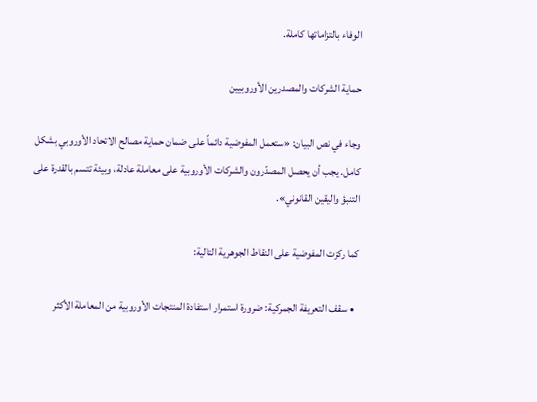الوفاء بالتزاماتها كاملة.

حماية الشركات والمصدرين الأوروبيين

وجاء في نص البيان: «ستعمل المفوضية دائماً على ضمان حماية مصالح الاتحاد الأوروبي بشكل كامل. يجب أن يحصل المصدّرون والشركات الأوروبية على معاملة عادلة، وبيئة تتسم بالقدرة على التنبؤ واليقين القانوني».

كما ركزت المفوضية على النقاط الجوهرية التالية:

  • سقف التعريفة الجمركية: ضرورة استمرار استفادة المنتجات الأوروبية من المعاملة الأكثر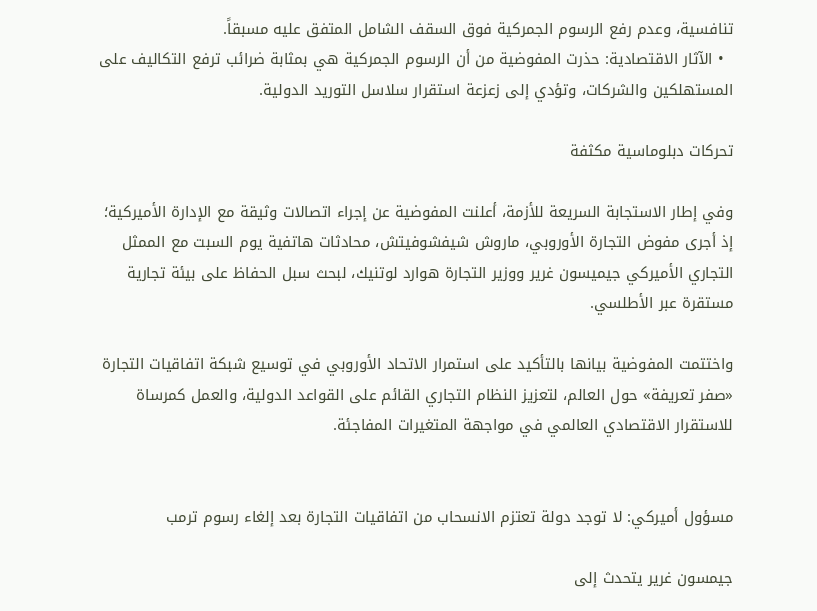تنافسية، وعدم رفع الرسوم الجمركية فوق السقف الشامل المتفق عليه مسبقاً.
  • الآثار الاقتصادية: حذرت المفوضية من أن الرسوم الجمركية هي بمثابة ضرائب ترفع التكاليف على المستهلكين والشركات، وتؤدي إلى زعزعة استقرار سلاسل التوريد الدولية.

تحركات دبلوماسية مكثفة

وفي إطار الاستجابة السريعة للأزمة، أعلنت المفوضية عن إجراء اتصالات وثيقة مع الإدارة الأميركية؛ إذ أجرى مفوض التجارة الأوروبي، ماروش شيفشوفيتش، محادثات هاتفية يوم السبت مع الممثل التجاري الأميركي جيميسون غرير ووزير التجارة هوارد لوتنيك، لبحث سبل الحفاظ على بيئة تجارية مستقرة عبر الأطلسي.

واختتمت المفوضية بيانها بالتأكيد على استمرار الاتحاد الأوروبي في توسيع شبكة اتفاقيات التجارة «صفر تعريفة» حول العالم، لتعزيز النظام التجاري القائم على القواعد الدولية، والعمل كمرساة للاستقرار الاقتصادي العالمي في مواجهة المتغيرات المفاجئة.


مسؤول أميركي: لا توجد دولة تعتزم الانسحاب من اتفاقيات التجارة بعد إلغاء رسوم ترمب

جيمسون غرير يتحدث إلى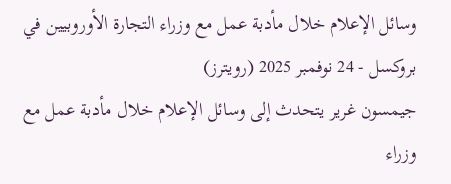وسائل الإعلام خلال مأدبة عمل مع وزراء التجارة الأوروبيين في بروكسل - 24 نوفمبر 2025 (رويترز)
جيمسون غرير يتحدث إلى وسائل الإعلام خلال مأدبة عمل مع وزراء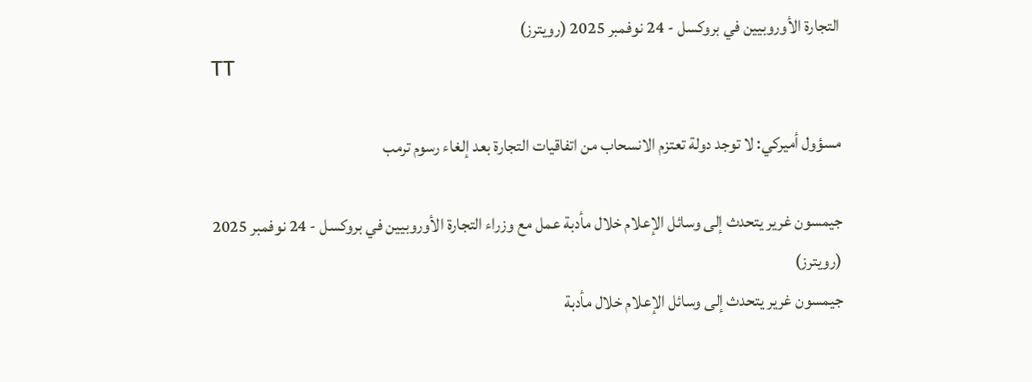التجارة الأوروبيين في بروكسل - 24 نوفمبر 2025 (رويترز)
TT

مسؤول أميركي: لا توجد دولة تعتزم الانسحاب من اتفاقيات التجارة بعد إلغاء رسوم ترمب

جيمسون غرير يتحدث إلى وسائل الإعلام خلال مأدبة عمل مع وزراء التجارة الأوروبيين في بروكسل - 24 نوفمبر 2025 (رويترز)
جيمسون غرير يتحدث إلى وسائل الإعلام خلال مأدبة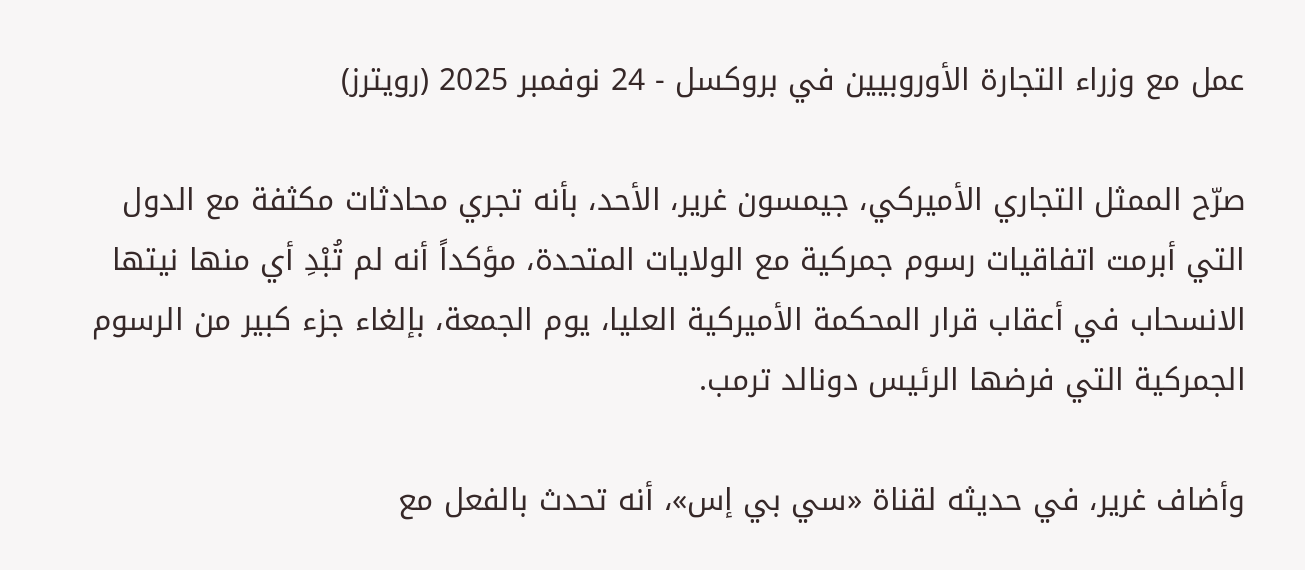عمل مع وزراء التجارة الأوروبيين في بروكسل - 24 نوفمبر 2025 (رويترز)

صرّح الممثل التجاري الأميركي، جيمسون غرير، الأحد، بأنه تجري محادثات مكثفة مع الدول التي أبرمت اتفاقيات رسوم جمركية مع الولايات المتحدة، مؤكداً أنه لم تُبْدِ أي منها نيتها الانسحاب في أعقاب قرار المحكمة الأميركية العليا، يوم الجمعة، بإلغاء جزء كبير من الرسوم الجمركية التي فرضها الرئيس دونالد ترمب.

وأضاف غرير، في حديثه لقناة «سي بي إس»، أنه تحدث بالفعل مع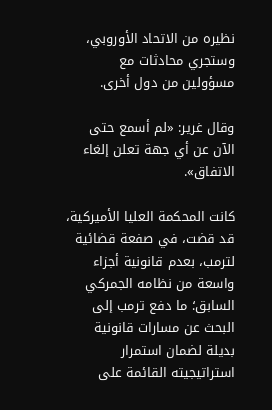نظيره من الاتحاد الأوروبي، وستجري محادثات مع مسؤولين من دول أخرى.

وقال غرير: «لم أسمع حتى الآن عن أي جهة تعلن إلغاء الاتفاق».

كانت المحكمة العليا الأميركية، قد قضت، في صفعة قضائية لترمب، بعدم قانونية أجزاء واسعة من نظامه الجمركي السابق؛ ما دفع ترمب إلى البحث عن مسارات قانونية بديلة لضمان استمرار استراتيجيته القائمة على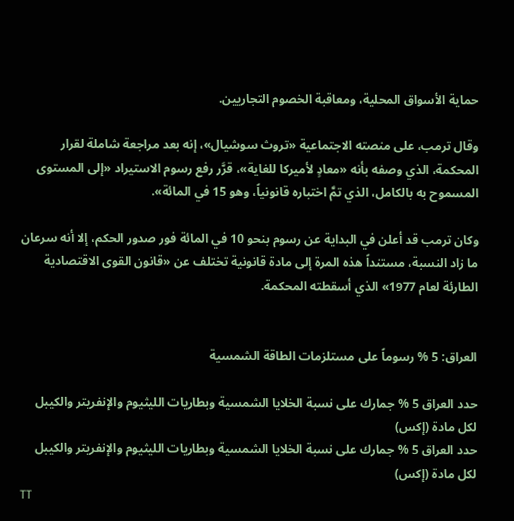حماية الأسواق المحلية، ومعاقبة الخصوم التجاريين.

وقال ترمب، على منصته الاجتماعية «تروث سوشيال»، إنه بعد مراجعة شاملة لقرار المحكمة، الذي وصفه بأنه «معادٍ لأميركا للغاية»، قرَّر رفع رسوم الاستيراد «إلى المستوى المسموح به بالكامل، الذي تمَّ اختباره قانونياً، وهو 15 في المائة».

وكان ترمب قد أعلن في البداية عن رسوم بنحو 10 في المائة فور صدور الحكم، إلا أنه سرعان ما زاد النسبة، مستنداً هذه المرة إلى مادة قانونية تختلف عن «قانون القوى الاقتصادية الطارئة لعام 1977» الذي أسقطته المحكمة.


العراق: 5 % رسوماً على مستلزمات الطاقة الشمسية

حدد العراق 5 % جمارك على نسبة الخلايا الشمسية وبطاريات الليثيوم والإنفريتر والكيبل لكل مادة (إكس)
حدد العراق 5 % جمارك على نسبة الخلايا الشمسية وبطاريات الليثيوم والإنفريتر والكيبل لكل مادة (إكس)
TT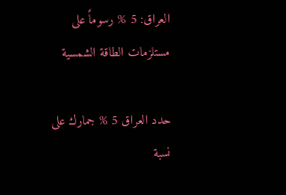العراق: 5 % رسوماً على مستلزمات الطاقة الشمسية

حدد العراق 5 % جمارك على نسبة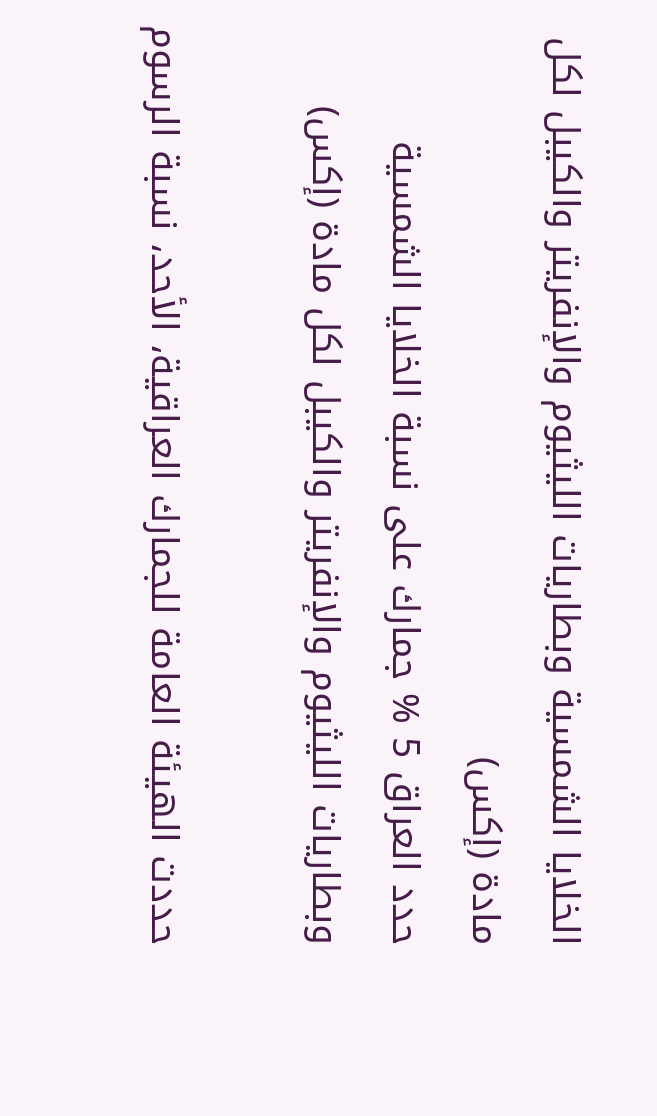الخلايا الشمسية وبطاريات الليثيوم والإنفريتر والكيبل لكل مادة (إكس)
حدد العراق 5 % جمارك على نسبة الخلايا الشمسية وبطاريات الليثيوم والإنفريتر والكيبل لكل مادة (إكس)

حددت الهيئة العامة للجمارك العراقية، الأحد، نسبة الرسوم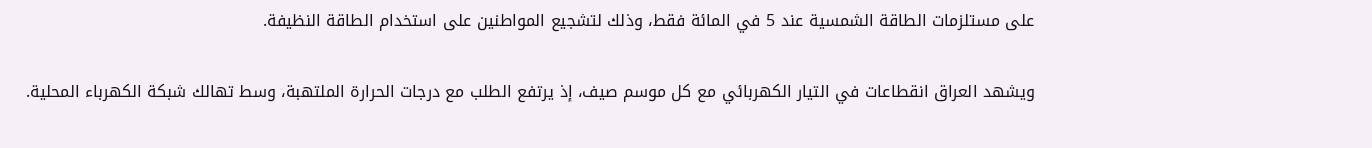على مستلزمات الطاقة الشمسية عند 5 في المائة فقط، وذلك لتشجيع المواطنين على استخدام الطاقة النظيفة.

ويشهد العراق انقطاعات في التيار الكهربائي مع كل موسم صيف، إذ يرتفع الطلب مع درجات الحرارة الملتهبة، وسط تهالك شبكة الكهرباء المحلية.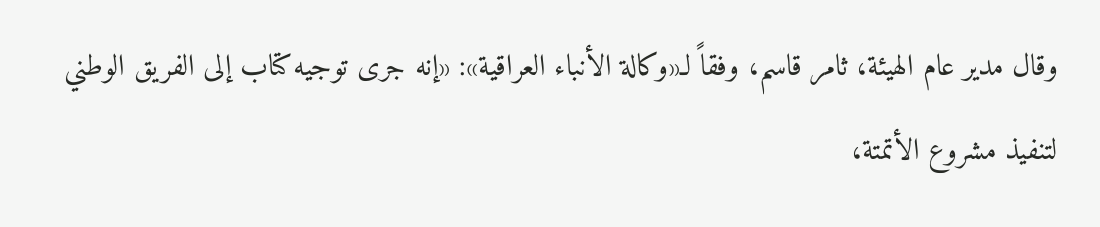وقال مدير عام الهيئة، ثامر قاسم، وفقاً لـ«وكالة الأنباء العراقية»: «إنه جرى توجيه كتاب إلى الفريق الوطني لتنفيذ مشروع الأتمتة،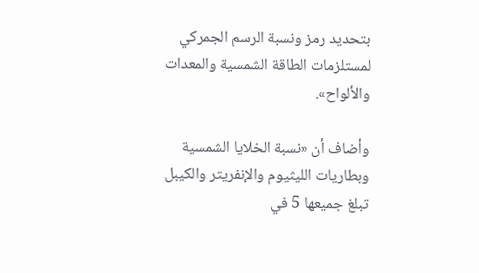بتحديد رمز ونسبة الرسم الجمركي لمستلزمات الطاقة الشمسية والمعدات والألواح».

وأضاف أن «نسبة الخلايا الشمسية وبطاريات الليثيوم والإنفريتر والكيبل تبلغ جميعها 5 في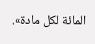المائة لكل مادة».